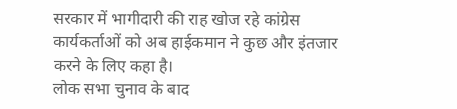सरकार में भागीदारी की राह खोज रहे कांग्रेस कार्यकर्ताओं को अब हाईकमान ने कुछ और इंतजार करने के लिए कहा है।
लोक सभा चुनाव के बाद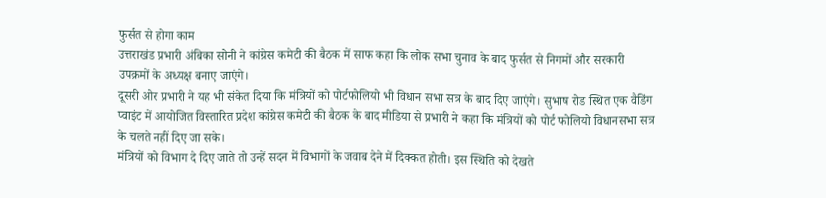फुर्सत से होगा काम
उत्तराखंड प्रभारी अंबिका सोनी ने कांग्रेस कमेटी की बैठक में साफ कहा कि लोक सभा चुनाव के बाद फुर्सत से निगमों और सरकारी उपक्रमों के अध्यक्ष बनाए जाएंगे।
दूसरी ओर प्रभारी ने यह भी संकेत दिया कि मंत्रियों को पोर्टफोलियो भी विधान सभा सत्र के बाद दिए जाएंगे। सुभाष रोड स्थित एक वैडिंग प्वाइंट में आयोजित विस्तारित प्रदेश कांग्रेस कमेटी की बैठक के बाद मीडिया से प्रभारी ने कहा कि मंत्रियों को पोर्ट फोलियो विधानसभा सत्र के चलते नहीं दिए जा सके।
मंत्रियों को विभाग दे दिए जाते तो उन्हें सदन में विभागों के जवाब देने में दिक्कत होती। इस स्थिति को देखते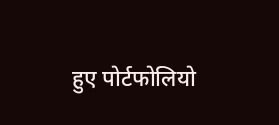हुए पोर्टफोलियो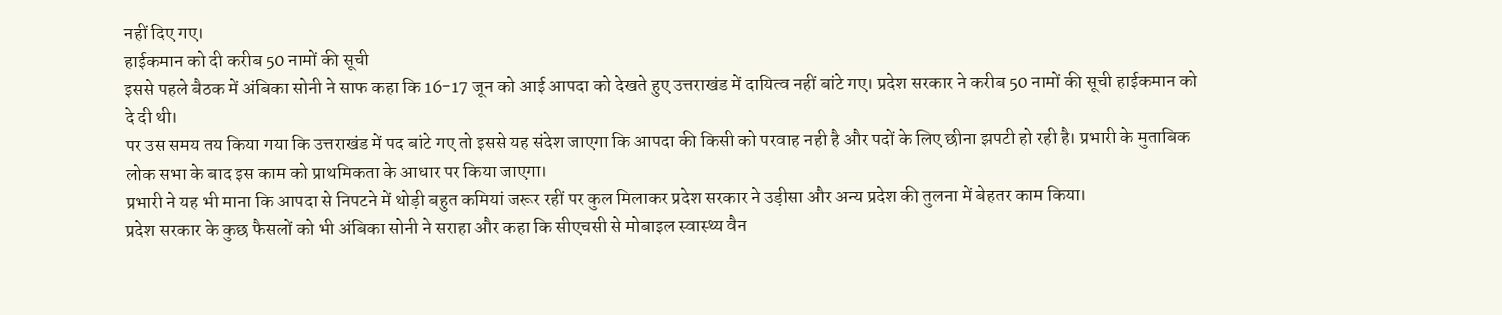नहीं दिए गए।
हाईकमान को दी करीब 50 नामों की सूची
इससे पहले बैठक में अंबिका सोनी ने साफ कहा कि 16-17 जून को आई आपदा को देखते हुए उत्तराखंड में दायित्व नहीं बांटे गए। प्रदेश सरकार ने करीब 50 नामों की सूची हाईकमान को दे दी थी।
पर उस समय तय किया गया कि उत्तराखंड में पद बांटे गए तो इससे यह संदेश जाएगा कि आपदा की किसी को परवाह नही है और पदों के लिए छीना झपटी हो रही है। प्रभारी के मुताबिक लोक सभा के बाद इस काम को प्राथमिकता के आधार पर किया जाएगा।
प्रभारी ने यह भी माना कि आपदा से निपटने में थोड़ी बहुत कमियां जरूर रहीं पर कुल मिलाकर प्रदेश सरकार ने उड़ीसा और अन्य प्रदेश की तुलना में बेहतर काम किया।
प्रदेश सरकार के कुछ फैसलों को भी अंबिका सोनी ने सराहा और कहा कि सीएचसी से मोबाइल स्वास्थ्य वैन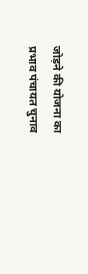जोड़ने की योजना का प्रभाव पंचायत चुनाव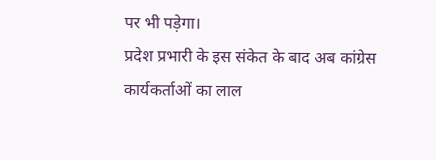पर भी पड़ेगा।
प्रदेश प्रभारी के इस संकेत के बाद अब कांग्रेस कार्यकर्ताओं का लाल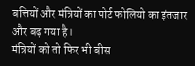बत्तियों और मंत्रियों का पोर्ट फोलियो का इंतजार और बढ़ गया है।
मंत्रियों को तो फिर भी बीस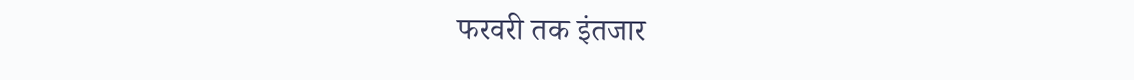फरवरी तक इंतजार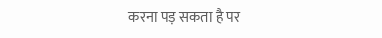करना पड़ सकता है पर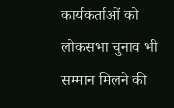कार्यकर्ताओं को लोकसभा चुनाव भी सम्मान मिलने की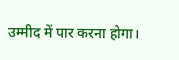उम्मीद में पार करना होगा।